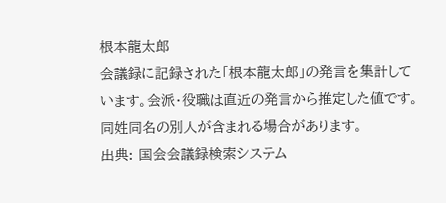根本龍太郎
会議録に記録された「根本龍太郎」の発言を集計しています。会派・役職は直近の発言から推定した値です。同姓同名の別人が含まれる場合があります。
出典: 国会会議録検索システム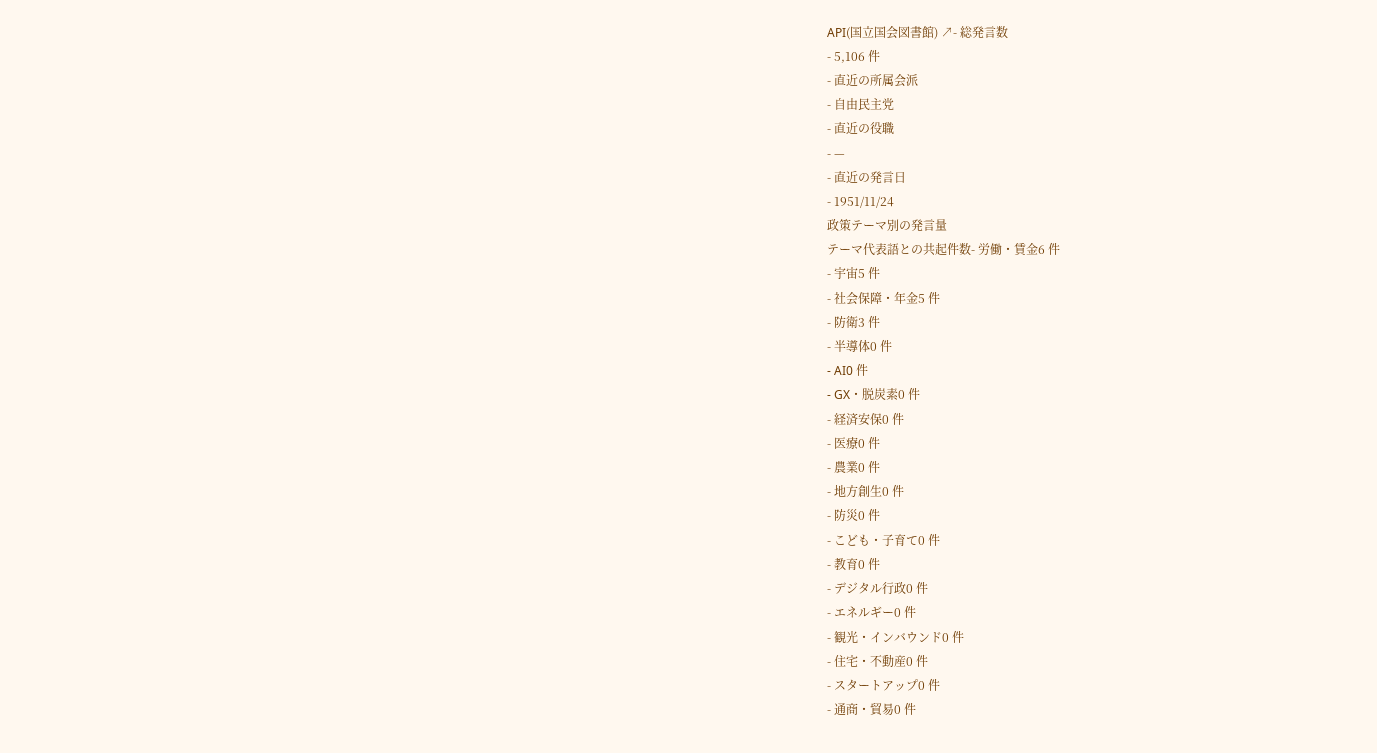API(国立国会図書館) ↗- 総発言数
- 5,106 件
- 直近の所属会派
- 自由民主党
- 直近の役職
- —
- 直近の発言日
- 1951/11/24
政策テーマ別の発言量
テーマ代表語との共起件数- 労働・賃金6 件
- 宇宙5 件
- 社会保障・年金5 件
- 防衛3 件
- 半導体0 件
- AI0 件
- GX・脱炭素0 件
- 経済安保0 件
- 医療0 件
- 農業0 件
- 地方創生0 件
- 防災0 件
- こども・子育て0 件
- 教育0 件
- デジタル行政0 件
- エネルギー0 件
- 観光・インバウンド0 件
- 住宅・不動産0 件
- スタートアップ0 件
- 通商・貿易0 件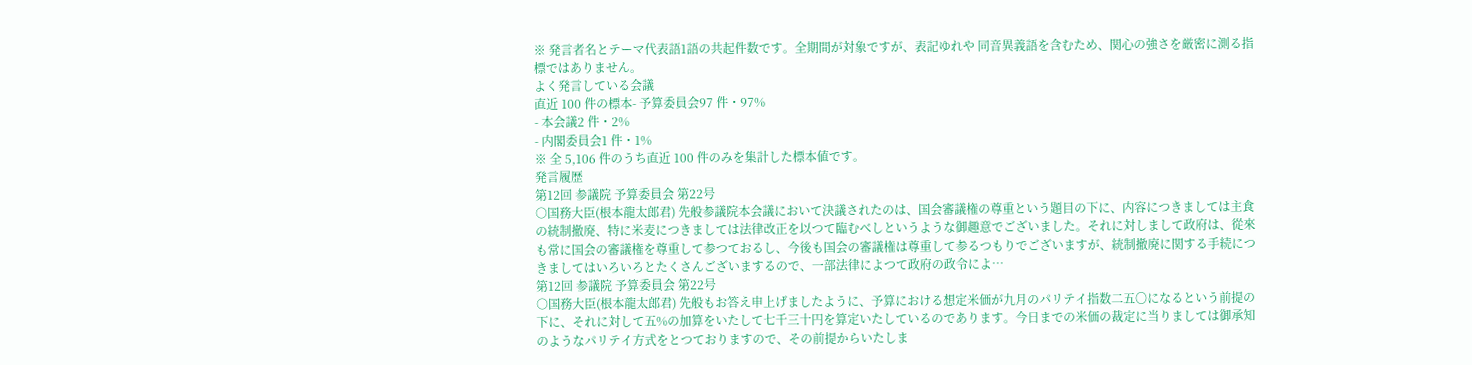※ 発言者名とテーマ代表語1語の共起件数です。全期間が対象ですが、表記ゆれや 同音異義語を含むため、関心の強さを厳密に測る指標ではありません。
よく発言している会議
直近 100 件の標本- 予算委員会97 件・97%
- 本会議2 件・2%
- 内閣委員会1 件・1%
※ 全 5,106 件のうち直近 100 件のみを集計した標本値です。
発言履歴
第12回 参議院 予算委員会 第22号
○国務大臣(根本龍太郎君) 先般参議院本会議において決議されたのは、国会審議権の尊重という題目の下に、内容につきましては主食の統制撤廃、特に米麦につきましては法律改正を以つて臨むべしというような御趣意でございました。それに対しまして政府は、從來も常に国会の審議権を尊重して参つておるし、今後も国会の審議権は尊重して参るつもりでございますが、統制撤廃に関する手続につきましてはいろいろとたくさんございまするので、一部法律によつて政府の政令によ…
第12回 参議院 予算委員会 第22号
○国務大臣(根本龍太郎君) 先般もお答え申上げましたように、予算における想定米価が九月のパリテイ指数二五〇になるという前提の下に、それに対して五%の加算をいたして七千三十円を算定いたしているのであります。今日までの米価の裁定に当りましては御承知のようなパリテイ方式をとつておりますので、その前提からいたしま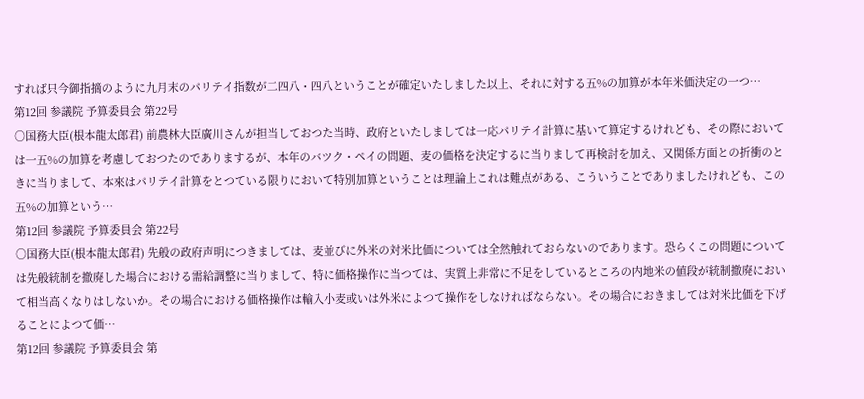すれば只今御指摘のように九月末のパリテイ指数が二四八・四八ということが確定いたしました以上、それに対する五%の加算が本年米価決定の一つ…
第12回 参議院 予算委員会 第22号
○国務大臣(根本龍太郎君) 前農林大臣廣川さんが担当しておつた当時、政府といたしましては一応パリテイ計算に基いて算定するけれども、その際においては一五%の加算を考慮しておつたのでありまするが、本年のバツク・ペイの問題、麦の価格を決定するに当りまして再検討を加え、又関係方面との折衝のときに当りまして、本來はパリテイ計算をとつている限りにおいて特別加算ということは理論上これは難点がある、こういうことでありましたけれども、この五%の加算という…
第12回 参議院 予算委員会 第22号
○国務大臣(根本龍太郎君) 先般の政府声明につきましては、麦並びに外米の対米比価については全然触れておらないのであります。恐らくこの問題については先般統制を撤廃した場合における需給調整に当りまして、特に価格操作に当つては、実質上非常に不足をしているところの内地米の値段が統制撤廃において相当高くなりはしないか。その場合における価格操作は輸入小麦或いは外米によつて操作をしなければならない。その場合におきましては対米比価を下げることによつて価…
第12回 参議院 予算委員会 第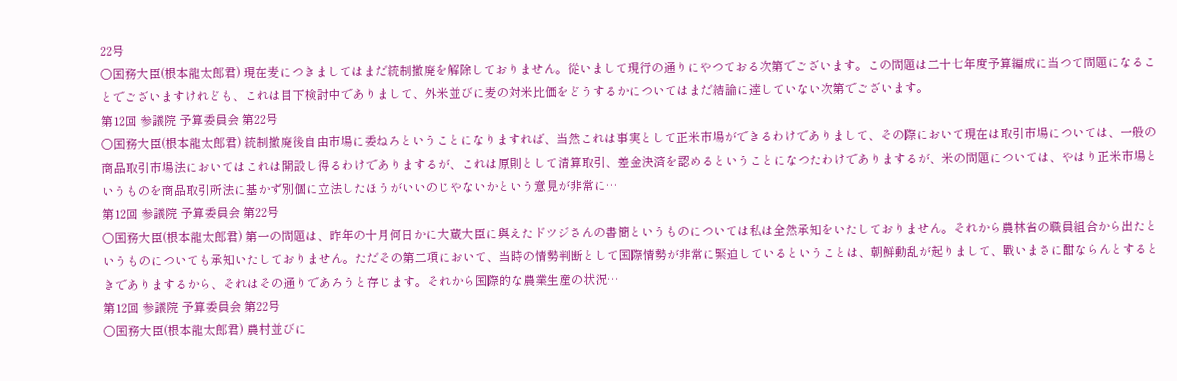22号
○国務大臣(根本龍太郎君) 現在麦につきましてはまだ統制撤廃を解除しておりません。從いまして現行の通りにやつておる次第でございます。この問題は二十七年度予算編成に当つて問題になることでございますけれども、これは目下検討中でありまして、外米並びに麦の対米比価をどうするかについてはまだ結論に達していない次第でございます。
第12回 参議院 予算委員会 第22号
○国務大臣(根本龍太郎君) 統制撤廃後自由市場に委ねろということになりますれば、当然これは事実として正米市場ができるわけでありまして、その際において現在は取引市場については、一般の商品取引市場法においてはこれは開設し得るわけでありまするが、これは原則として清算取引、差金決済を認めるということになつたわけでありまするが、米の問題については、やはり正米市場というものを商品取引所法に基かず別個に立法したほうがいいのじやないかという意見が非常に…
第12回 参議院 予算委員会 第22号
○国務大臣(根本龍太郎君) 第一の問題は、昨年の十月何日かに大蔵大臣に與えたドツジさんの書簡というものについては私は全然承知をいたしておりません。それから農林省の職員組合から出たというものについても承知いたしておりません。ただその第二項において、当時の情勢判断として国際情勢が非常に緊迫しているということは、朝鮮動乱が起りまして、戰いまさに酣ならんとするときでありまするから、それはその通りであろうと存じます。それから国際的な農業生産の状況…
第12回 参議院 予算委員会 第22号
○国務大臣(根本龍太郎君) 農村並びに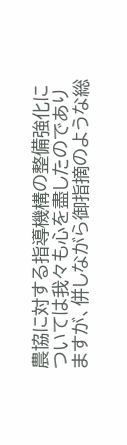農協に対する指導機構の整備強化については我々も心を盡したのでありますが、併しながら御指摘のような総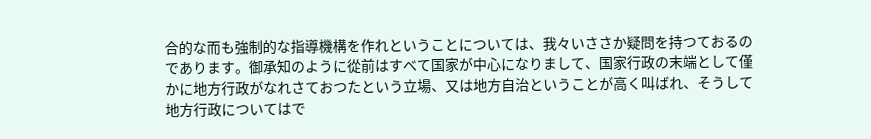合的な而も強制的な指導機構を作れということについては、我々いささか疑問を持つておるのであります。御承知のように從前はすべて国家が中心になりまして、国家行政の末端として僅かに地方行政がなれさておつたという立場、又は地方自治ということが高く叫ばれ、そうして地方行政についてはで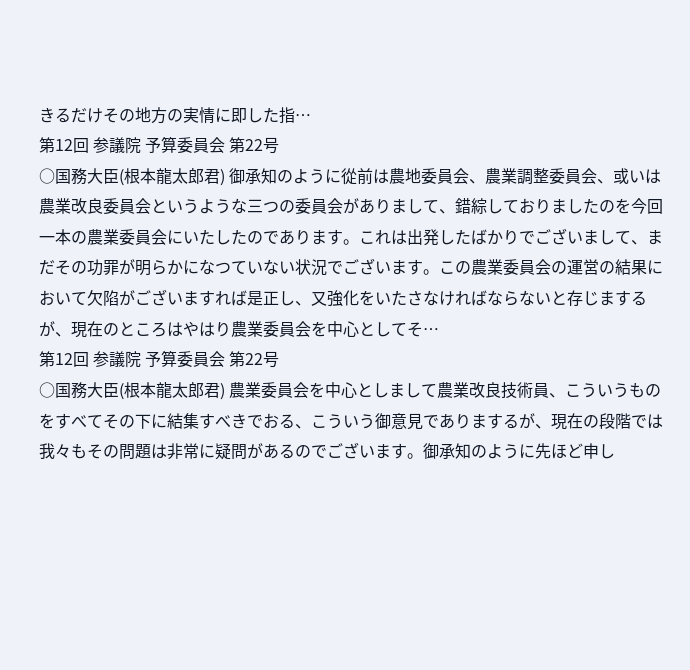きるだけその地方の実情に即した指…
第12回 参議院 予算委員会 第22号
○国務大臣(根本龍太郎君) 御承知のように從前は農地委員会、農業調整委員会、或いは農業改良委員会というような三つの委員会がありまして、錯綜しておりましたのを今回一本の農業委員会にいたしたのであります。これは出発したばかりでございまして、まだその功罪が明らかになつていない状況でございます。この農業委員会の運営の結果において欠陷がございますれば是正し、又強化をいたさなければならないと存じまするが、現在のところはやはり農業委員会を中心としてそ…
第12回 参議院 予算委員会 第22号
○国務大臣(根本龍太郎君) 農業委員会を中心としまして農業改良技術員、こういうものをすべてその下に結集すべきでおる、こういう御意見でありまするが、現在の段階では我々もその問題は非常に疑問があるのでございます。御承知のように先ほど申し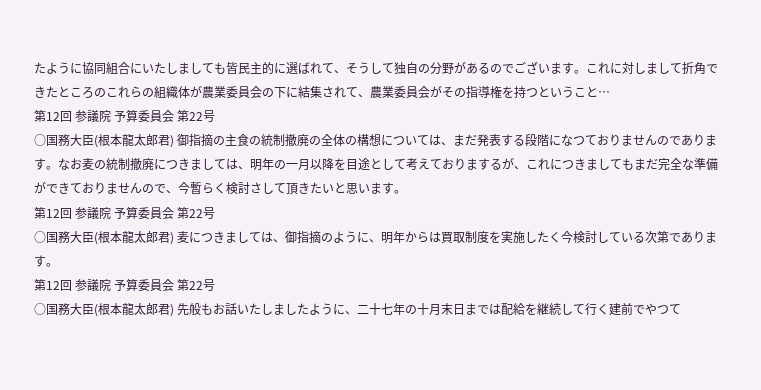たように協同組合にいたしましても皆民主的に選ばれて、そうして独自の分野があるのでございます。これに対しまして折角できたところのこれらの組織体が農業委員会の下に結集されて、農業委員会がその指導権を持つということ…
第12回 参議院 予算委員会 第22号
○国務大臣(根本龍太郎君) 御指摘の主食の統制撤廃の全体の構想については、まだ発表する段階になつておりませんのであります。なお麦の統制撤廃につきましては、明年の一月以降を目途として考えておりまするが、これにつきましてもまだ完全な準備ができておりませんので、今暫らく検討さして頂きたいと思います。
第12回 参議院 予算委員会 第22号
○国務大臣(根本龍太郎君) 麦につきましては、御指摘のように、明年からは買取制度を実施したく今検討している次第であります。
第12回 参議院 予算委員会 第22号
○国務大臣(根本龍太郎君) 先般もお話いたしましたように、二十七年の十月末日までは配給を継続して行く建前でやつて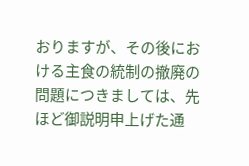おりますが、その後における主食の統制の撤廃の問題につきましては、先ほど御説明申上げた通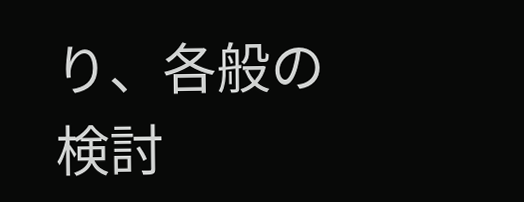り、各般の検討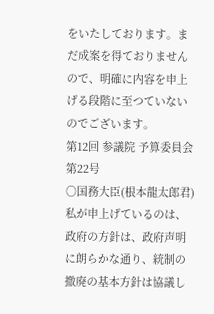をいたしております。まだ成案を得ておりませんので、明確に内容を申上げる段階に至つていないのでございます。
第12回 参議院 予算委員会 第22号
○国務大臣(根本龍太郎君) 私が申上げているのは、政府の方針は、政府声明に朗らかな通り、統制の撤廃の基本方針は協議し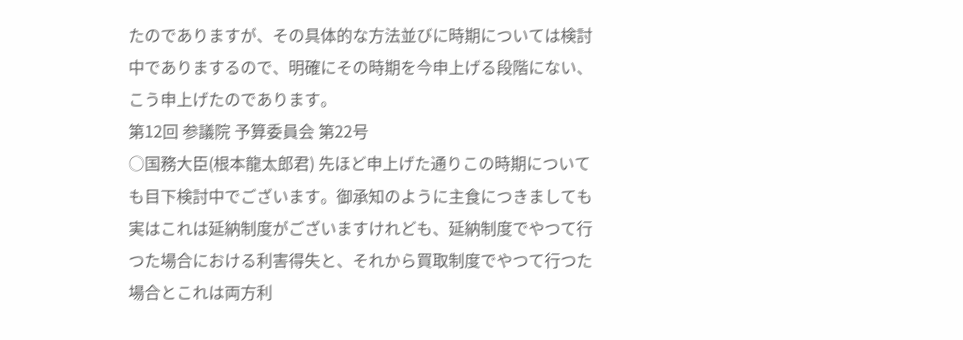たのでありますが、その具体的な方法並びに時期については検討中でありまするので、明確にその時期を今申上げる段階にない、こう申上げたのであります。
第12回 参議院 予算委員会 第22号
○国務大臣(根本龍太郎君) 先ほど申上げた通りこの時期についても目下検討中でございます。御承知のように主食につきましても実はこれは延納制度がございますけれども、延納制度でやつて行つた場合における利害得失と、それから買取制度でやつて行つた場合とこれは両方利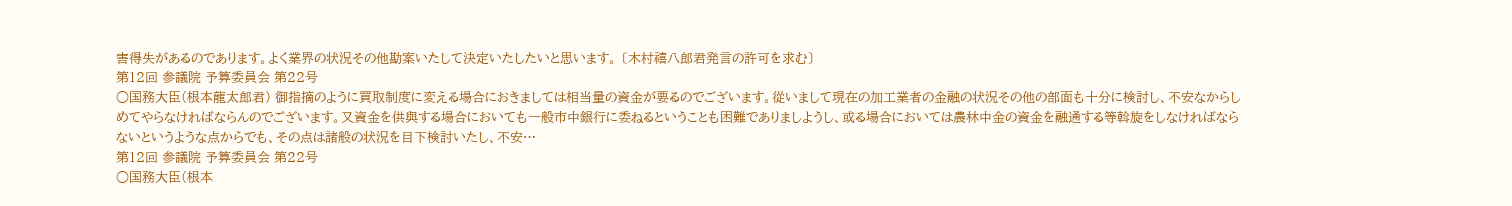害得失があるのであります。よく業界の状況その他勘案いたして決定いたしたいと思います。 〔木村禧八郎君発言の許可を求む〕
第12回 参議院 予算委員会 第22号
○国務大臣(根本龍太郎君) 御指摘のように買取制度に変える場合におきましては相当量の資金が要るのでございます。從いまして現在の加工業者の金融の状況その他の部面も十分に検討し、不安なからしめてやらなければならんのでございます。又資金を供與する場合においても一般市中銀行に委ねるということも困難でありましようし、或る場合においては農林中金の資金を融通する等斡旋をしなければならないというような点からでも、その点は諸般の状況を目下検討いたし、不安…
第12回 参議院 予算委員会 第22号
○国務大臣(根本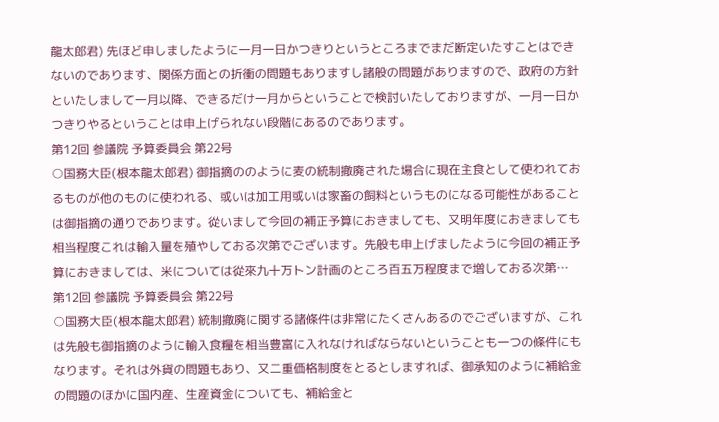龍太郎君) 先ほど申しましたように一月一日かつきりというところまでまだ断定いたすことはできないのであります、関係方面との折衝の問題もありますし諸般の問題がありますので、政府の方針といたしまして一月以降、できるだけ一月からということで検討いたしておりますが、一月一日かつきりやるということは申上げられない段階にあるのであります。
第12回 参議院 予算委員会 第22号
○国務大臣(根本龍太郎君) 御指摘ののように麦の統制撤廃された場合に現在主食として使われておるものが他のものに使われる、或いは加工用或いは家畜の飼料というものになる可能性があることは御指摘の通りであります。從いまして今回の補正予算におきましても、又明年度におきましても相当程度これは輸入量を殖やしておる次第でございます。先般も申上げましたように今回の補正予算におきましては、米については從來九十万トン計画のところ百五万程度まで増しておる次第…
第12回 参議院 予算委員会 第22号
○国務大臣(根本龍太郎君) 統制撤廃に関する諸條件は非常にたくさんあるのでございますが、これは先般も御指摘のように輸入食糧を相当豊富に入れなければならないということも一つの條件にもなります。それは外貨の問題もあり、又二重価格制度をとるとしますれば、御承知のように補給金の問題のほかに国内産、生産資金についても、補給金と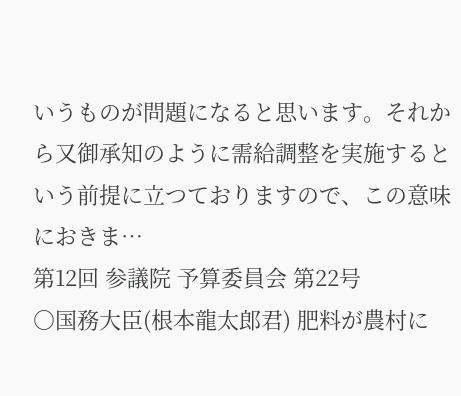いうものが問題になると思います。それから又御承知のように需給調整を実施するという前提に立つておりますので、この意味におきま…
第12回 参議院 予算委員会 第22号
○国務大臣(根本龍太郎君) 肥料が農村に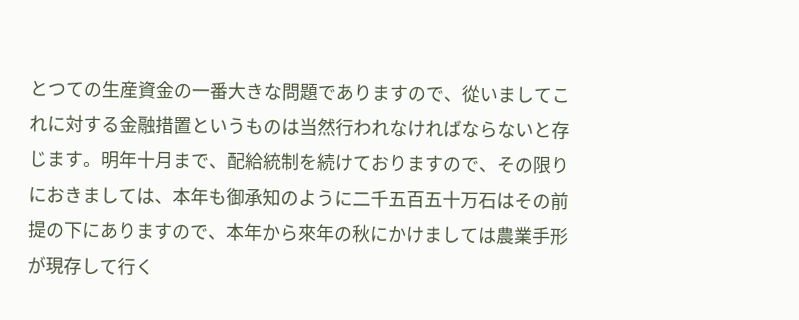とつての生産資金の一番大きな問題でありますので、從いましてこれに対する金融措置というものは当然行われなければならないと存じます。明年十月まで、配給統制を続けておりますので、その限りにおきましては、本年も御承知のように二千五百五十万石はその前提の下にありますので、本年から來年の秋にかけましては農業手形が現存して行く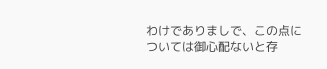わけでありましで、この点については御心配ないと存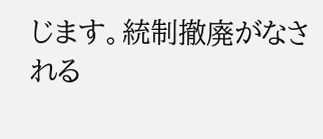じます。統制撤廃がなされる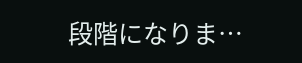段階になりま…